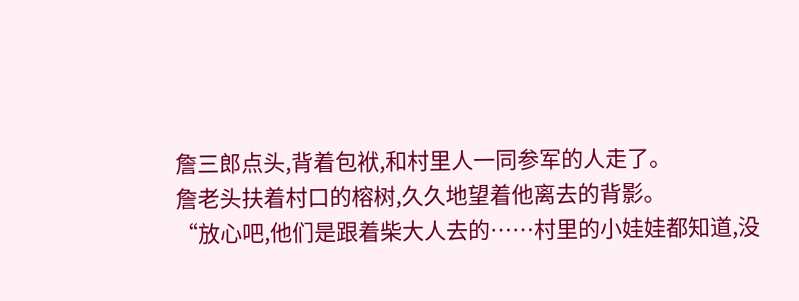詹三郎点头,背着包袱,和村里人一同参军的人走了。
詹老头扶着村口的榕树,久久地望着他离去的背影。
“放心吧,他们是跟着柴大人去的……村里的小娃娃都知道,没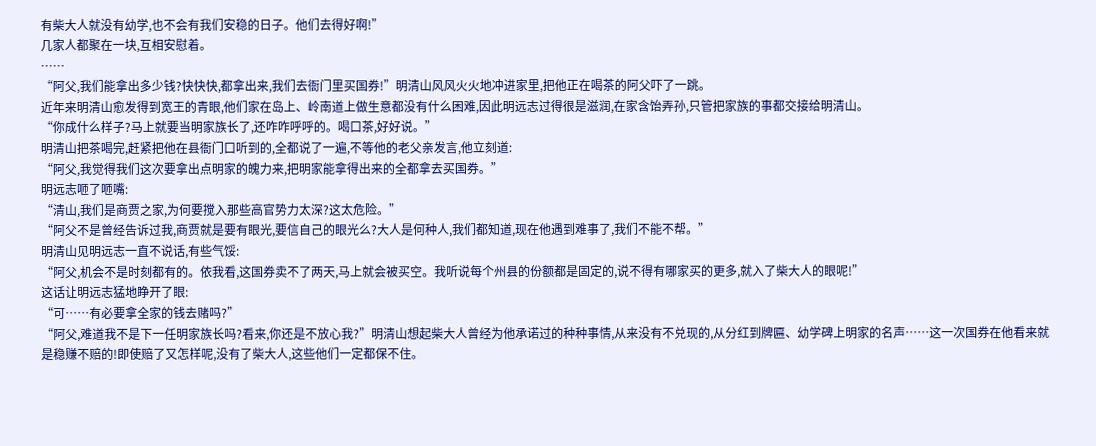有柴大人就没有幼学,也不会有我们安稳的日子。他们去得好啊!”
几家人都聚在一块,互相安慰着。
……
“阿父,我们能拿出多少钱?快快快,都拿出来,我们去衙门里买国券!”明清山风风火火地冲进家里,把他正在喝茶的阿父吓了一跳。
近年来明清山愈发得到宽王的青眼,他们家在岛上、岭南道上做生意都没有什么困难,因此明远志过得很是滋润,在家含饴弄孙,只管把家族的事都交接给明清山。
“你成什么样子?马上就要当明家族长了,还咋咋呼呼的。喝口茶,好好说。”
明清山把茶喝完,赶紧把他在县衙门口听到的,全都说了一遍,不等他的老父亲发言,他立刻道:
“阿父,我觉得我们这次要拿出点明家的魄力来,把明家能拿得出来的全都拿去买国券。”
明远志咂了咂嘴:
“清山,我们是商贾之家,为何要搅入那些高官势力太深?这太危险。”
“阿父不是曾经告诉过我,商贾就是要有眼光,要信自己的眼光么?大人是何种人,我们都知道,现在他遇到难事了,我们不能不帮。”
明清山见明远志一直不说话,有些气馁:
“阿父,机会不是时刻都有的。依我看,这国券卖不了两天,马上就会被买空。我听说每个州县的份额都是固定的,说不得有哪家买的更多,就入了柴大人的眼呢!”
这话让明远志猛地睁开了眼:
“可……有必要拿全家的钱去赌吗?”
“阿父,难道我不是下一任明家族长吗?看来,你还是不放心我?”明清山想起柴大人曾经为他承诺过的种种事情,从来没有不兑现的,从分红到牌匾、幼学碑上明家的名声……这一次国券在他看来就是稳赚不赔的!即使赔了又怎样呢,没有了柴大人,这些他们一定都保不住。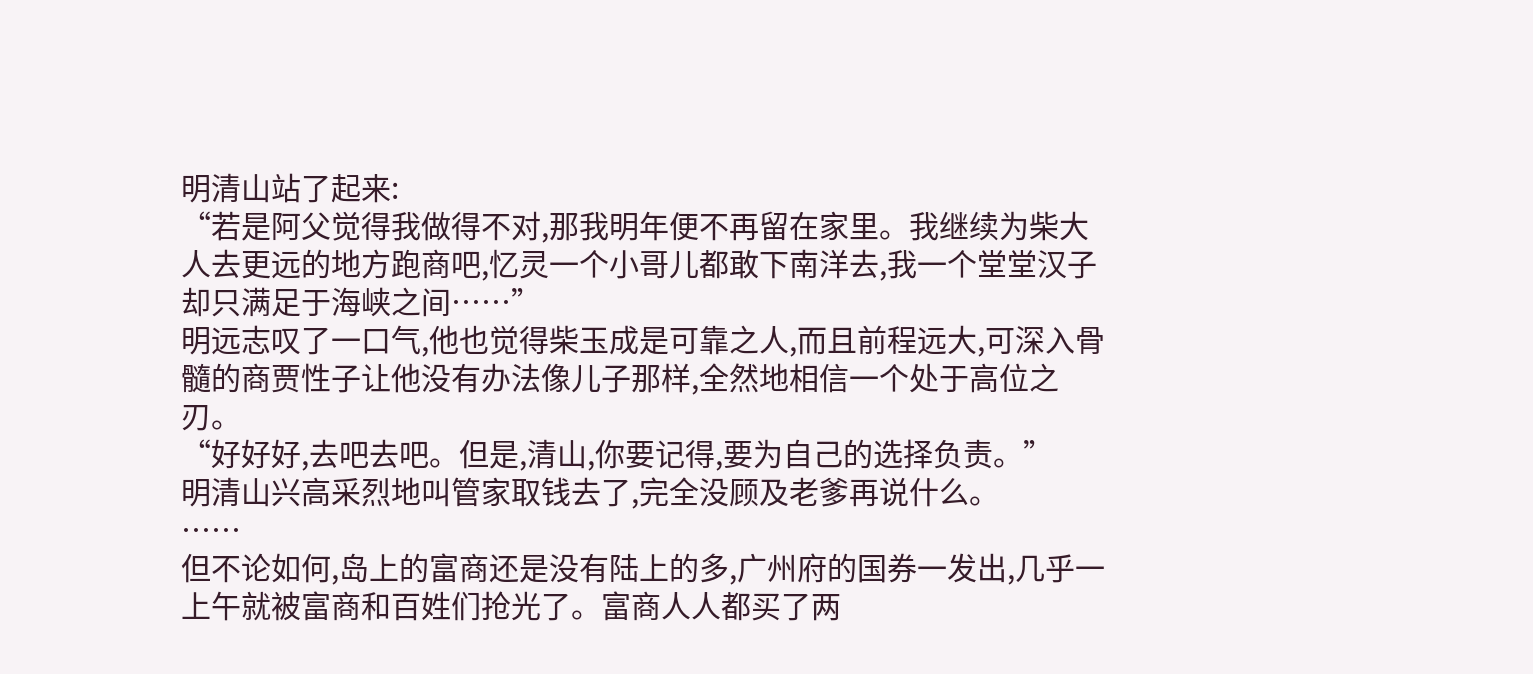明清山站了起来:
“若是阿父觉得我做得不对,那我明年便不再留在家里。我继续为柴大人去更远的地方跑商吧,忆灵一个小哥儿都敢下南洋去,我一个堂堂汉子却只满足于海峡之间……”
明远志叹了一口气,他也觉得柴玉成是可靠之人,而且前程远大,可深入骨髓的商贾性子让他没有办法像儿子那样,全然地相信一个处于高位之刃。
“好好好,去吧去吧。但是,清山,你要记得,要为自己的选择负责。”
明清山兴高采烈地叫管家取钱去了,完全没顾及老爹再说什么。
……
但不论如何,岛上的富商还是没有陆上的多,广州府的国券一发出,几乎一上午就被富商和百姓们抢光了。富商人人都买了两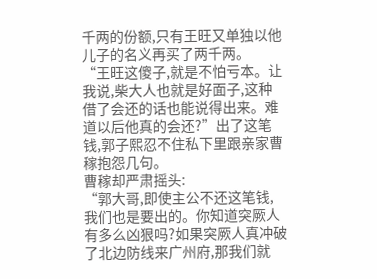千两的份额,只有王旺又单独以他儿子的名义再买了两千两。
“王旺这傻子,就是不怕亏本。让我说,柴大人也就是好面子,这种借了会还的话也能说得出来。难道以后他真的会还?”出了这笔钱,郭子熙忍不住私下里跟亲家曹稼抱怨几句。
曹稼却严肃摇头:
“郭大哥,即使主公不还这笔钱,我们也是要出的。你知道突厥人有多么凶狠吗?如果突厥人真冲破了北边防线来广州府,那我们就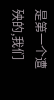是第一个遭殃的,我们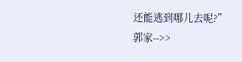还能逃到哪儿去呢?”
郭家-->>